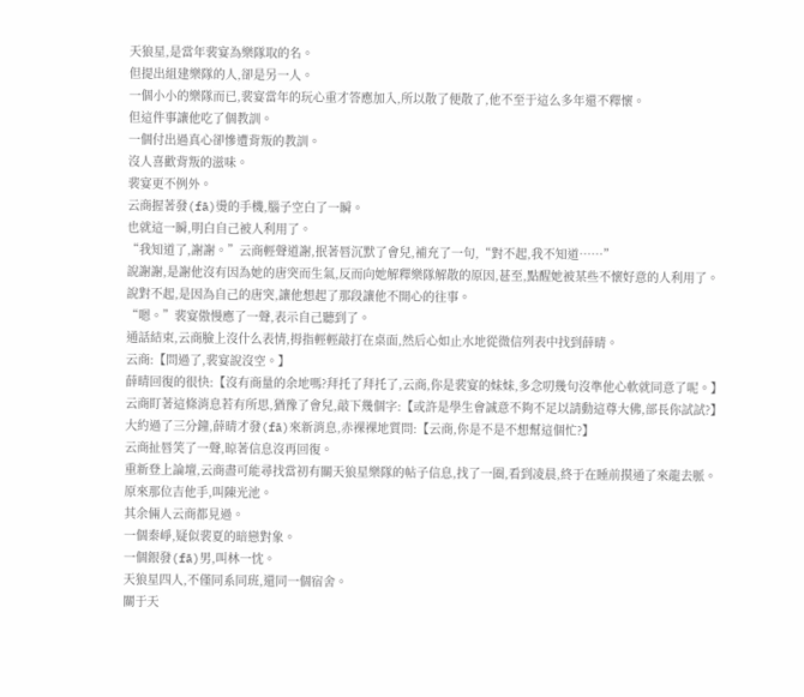天狼星,是當年裴宴為樂隊取的名。
但提出組建樂隊的人,卻是另一人。
一個小小的樂隊而已,裴宴當年的玩心重才答應加入,所以散了便散了,他不至于這么多年還不釋懷。
但這件事讓他吃了個教訓。
一個付出過真心卻慘遭背叛的教訓。
沒人喜歡背叛的滋味。
裴宴更不例外。
云商握著發(fā)燙的手機,腦子空白了一瞬。
也就這一瞬,明白自己被人利用了。
“我知道了,謝謝。”云商輕聲道謝,抿著唇沉默了會兒,補充了一句,“對不起,我不知道……”
說謝謝,是謝他沒有因為她的唐突而生氣,反而向她解釋樂隊解散的原因,甚至,點醒她被某些不懷好意的人利用了。
說對不起,是因為自己的唐突,讓他想起了那段讓他不開心的往事。
“嗯。”裴宴傲慢應了一聲,表示自己聽到了。
通話結束,云商臉上沒什么表情,拇指輕輕敲打在桌面,然后心如止水地從微信列表中找到薛晴。
云商:【問過了,裴宴說沒空。】
薛晴回復的很快:【沒有商量的余地嗎?拜托了拜托了,云商,你是裴宴的妹妹,多念叨幾句沒準他心軟就同意了呢。】
云商盯著這條消息若有所思,猶豫了會兒,敲下幾個字:【或許是學生會誠意不夠不足以請動這尊大佛,部長你試試?】
大約過了三分鐘,薛晴才發(fā)來新消息,赤裸裸地質問:【云商,你是不是不想幫這個忙?】
云商扯唇笑了一聲,晾著信息沒再回復。
重新登上論壇,云商盡可能尋找當初有關天狼星樂隊的帖子信息,找了一圈,看到凌晨,終于在睡前摸通了來龍去脈。
原來那位吉他手,叫陳光池。
其余倆人云商都見過。
一個秦崢,疑似裴夏的暗戀對象。
一個銀發(fā)男,叫林一忱。
天狼星四人,不僅同系同班,還同一個宿舍。
關于天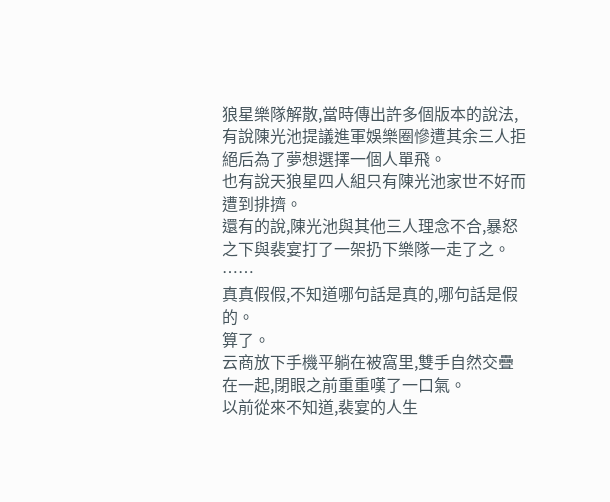狼星樂隊解散,當時傳出許多個版本的說法,有說陳光池提議進軍娛樂圈慘遭其余三人拒絕后為了夢想選擇一個人單飛。
也有說天狼星四人組只有陳光池家世不好而遭到排擠。
還有的說,陳光池與其他三人理念不合,暴怒之下與裴宴打了一架扔下樂隊一走了之。
……
真真假假,不知道哪句話是真的,哪句話是假的。
算了。
云商放下手機平躺在被窩里,雙手自然交疊在一起,閉眼之前重重嘆了一口氣。
以前從來不知道,裴宴的人生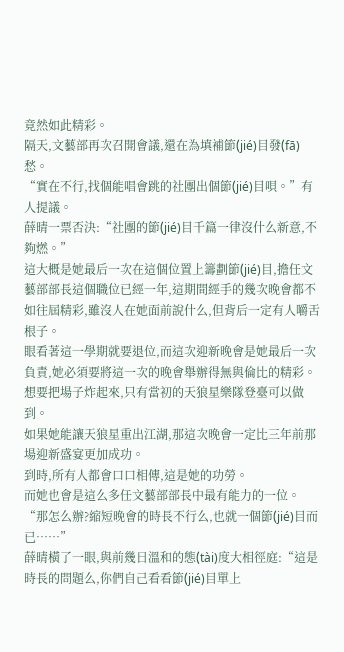竟然如此精彩。
隔天,文藝部再次召開會議,還在為填補節(jié)目發(fā)愁。
“實在不行,找個能唱會跳的社團出個節(jié)目唄。”有人提議。
薛晴一票否決:“社團的節(jié)目千篇一律沒什么新意,不夠燃。”
這大概是她最后一次在這個位置上籌劃節(jié)目,擔任文藝部部長這個職位已經一年,這期間經手的幾次晚會都不如往屆精彩,雖沒人在她面前說什么,但背后一定有人嚼舌根子。
眼看著這一學期就要退位,而這次迎新晚會是她最后一次負責,她必須要將這一次的晚會舉辦得無與倫比的精彩。
想要把場子炸起來,只有當初的天狼星樂隊登臺可以做到。
如果她能讓天狼星重出江湖,那這次晚會一定比三年前那場迎新盛宴更加成功。
到時,所有人都會口口相傳,這是她的功勞。
而她也會是這么多任文藝部部長中最有能力的一位。
“那怎么辦?縮短晚會的時長不行么,也就一個節(jié)目而已……”
薛晴橫了一眼,與前幾日溫和的態(tài)度大相徑庭:“這是時長的問題么,你們自己看看節(jié)目單上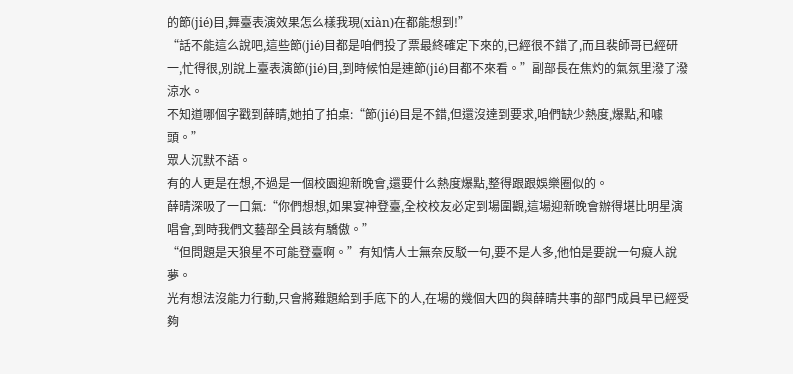的節(jié)目,舞臺表演效果怎么樣我現(xiàn)在都能想到!”
“話不能這么說吧,這些節(jié)目都是咱們投了票最終確定下來的,已經很不錯了,而且裴師哥已經研一,忙得很,別說上臺表演節(jié)目,到時候怕是連節(jié)目都不來看。”副部長在焦灼的氣氛里潑了潑涼水。
不知道哪個字戳到薛晴,她拍了拍桌:“節(jié)目是不錯,但還沒達到要求,咱們缺少熱度,爆點,和噱頭。”
眾人沉默不語。
有的人更是在想,不過是一個校園迎新晚會,還要什么熱度爆點,整得跟跟娛樂圈似的。
薛晴深吸了一口氣:“你們想想,如果宴神登臺,全校校友必定到場圍觀,這場迎新晚會辦得堪比明星演唱會,到時我們文藝部全員該有驕傲。”
“但問題是天狼星不可能登臺啊。”有知情人士無奈反駁一句,要不是人多,他怕是要說一句癡人說夢。
光有想法沒能力行動,只會將難題給到手底下的人,在場的幾個大四的與薛晴共事的部門成員早已經受夠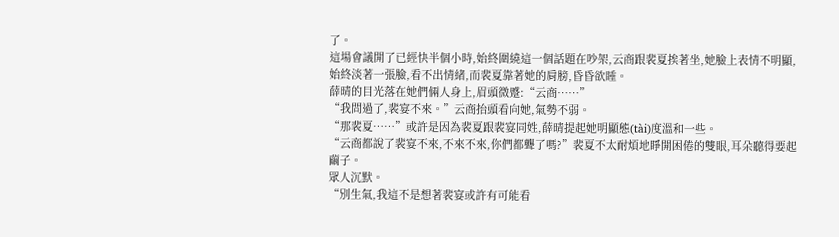了。
這場會議開了已經快半個小時,始終圍繞這一個話題在吵架,云商跟裴夏挨著坐,她臉上表情不明顯,始終淡著一張臉,看不出情緒,而裴夏靠著她的肩膀,昏昏欲睡。
薛晴的目光落在她們倆人身上,眉頭微蹙:“云商……”
“我問過了,裴宴不來。”云商抬頭看向她,氣勢不弱。
“那裴夏……”或許是因為裴夏跟裴宴同姓,薛晴提起她明顯態(tài)度溫和一些。
“云商都說了裴宴不來,不來不來,你們都聾了嗎?”裴夏不太耐煩地睜開困倦的雙眼,耳朵聽得要起繭子。
眾人沉默。
“別生氣,我這不是想著裴宴或許有可能看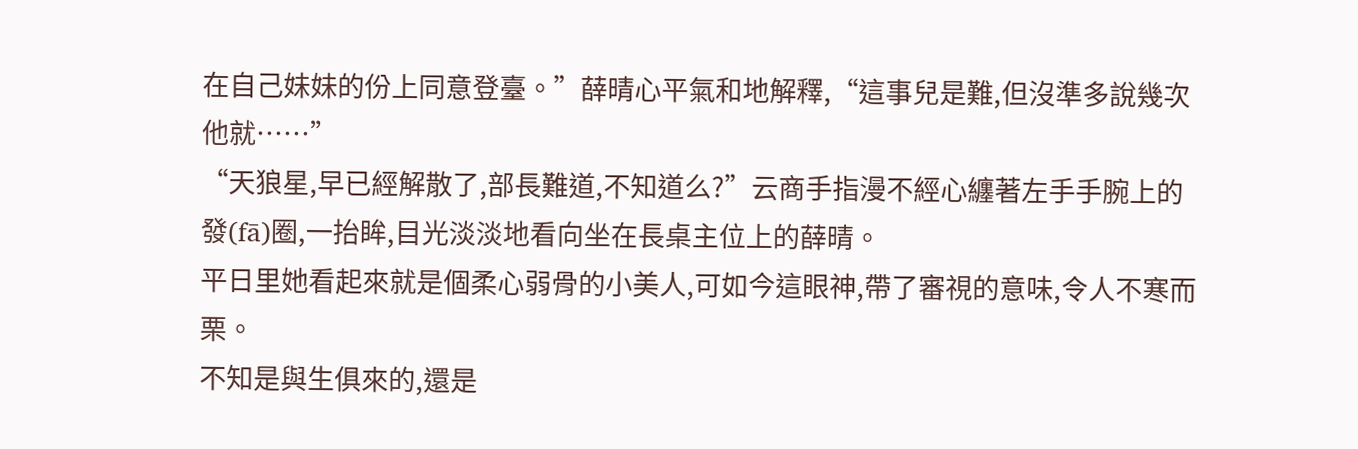在自己妹妹的份上同意登臺。”薛晴心平氣和地解釋,“這事兒是難,但沒準多說幾次他就……”
“天狼星,早已經解散了,部長難道,不知道么?”云商手指漫不經心纏著左手手腕上的發(fā)圈,一抬眸,目光淡淡地看向坐在長桌主位上的薛晴。
平日里她看起來就是個柔心弱骨的小美人,可如今這眼神,帶了審視的意味,令人不寒而栗。
不知是與生俱來的,還是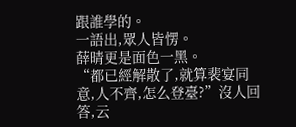跟誰學的。
一語出,眾人皆愣。
薛晴更是面色一黑。
“都已經解散了,就算裴宴同意,人不齊,怎么登臺?”沒人回答,云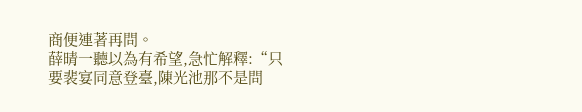商便連著再問。
薛晴一聽以為有希望,急忙解釋:“只要裴宴同意登臺,陳光池那不是問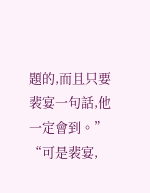題的,而且只要裴宴一句話,他一定會到。”
“可是裴宴,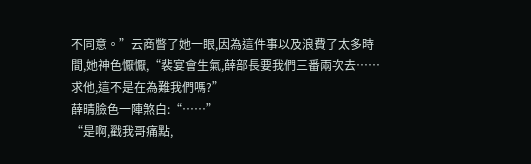不同意。”云商瞥了她一眼,因為這件事以及浪費了太多時間,她神色懨懨,“裴宴會生氣,薛部長要我們三番兩次去……求他,這不是在為難我們嗎?”
薛晴臉色一陣煞白:“……”
“是啊,戳我哥痛點,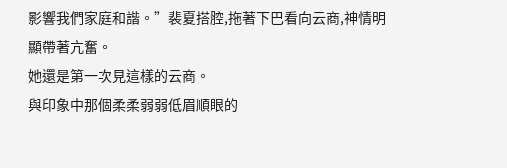影響我們家庭和諧。”裴夏搭腔,拖著下巴看向云商,神情明顯帶著亢奮。
她還是第一次見這樣的云商。
與印象中那個柔柔弱弱低眉順眼的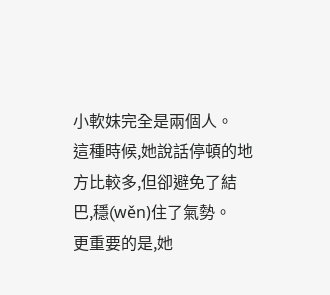小軟妹完全是兩個人。
這種時候,她說話停頓的地方比較多,但卻避免了結巴,穩(wěn)住了氣勢。
更重要的是,她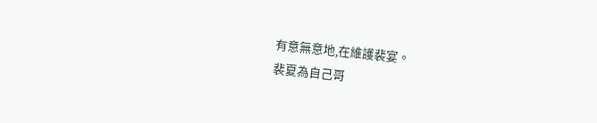有意無意地,在維護裴宴。
裴夏為自己哥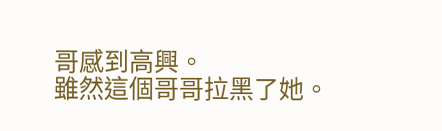哥感到高興。
雖然這個哥哥拉黑了她。